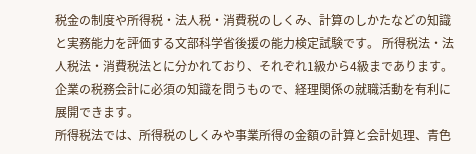税金の制度や所得税・法人税・消費税のしくみ、計算のしかたなどの知識と実務能力を評価する文部科学省後援の能力検定試験です。 所得税法・法人税法・消費税法とに分かれており、それぞれ1級から4級まであります。
企業の税務会計に必須の知識を問うもので、経理関係の就職活動を有利に展開できます。
所得税法では、所得税のしくみや事業所得の金額の計算と会計処理、青色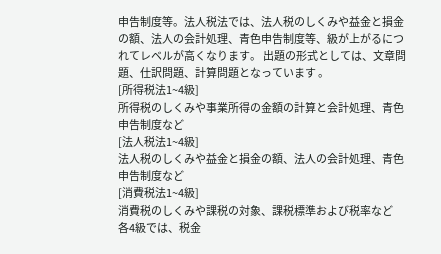申告制度等。法人税法では、法人税のしくみや益金と損金の額、法人の会計処理、青色申告制度等、級が上がるにつれてレベルが高くなります。 出題の形式としては、文章問題、仕訳問題、計算問題となっています 。
[所得税法1~4級]
所得税のしくみや事業所得の金額の計算と会計処理、青色申告制度など
[法人税法1~4級]
法人税のしくみや益金と損金の額、法人の会計処理、青色申告制度など
[消費税法1~4級]
消費税のしくみや課税の対象、課税標準および税率など
各4級では、税金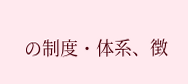の制度・体系、徴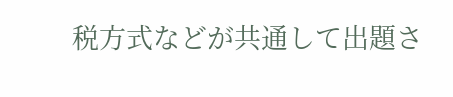税方式などが共通して出題さ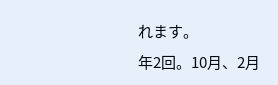れます。
年2回。10月、2月